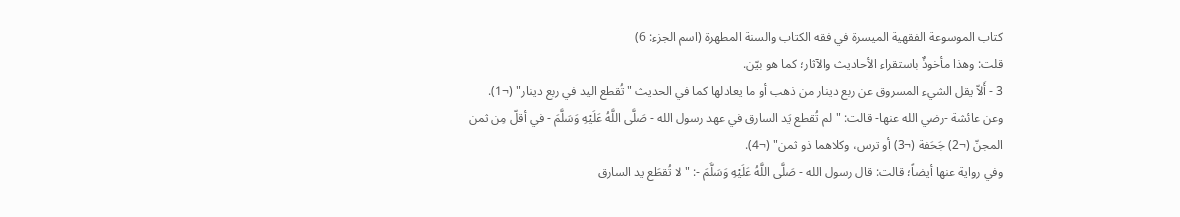كتاب الموسوعة الفقهية الميسرة في فقه الكتاب والسنة المطهرة (اسم الجزء: 6)
قلت: وهذا مأخوذٌ باستقراء الأحاديث والآثار؛ كما هو بيّن.
3 - أَلاّ يقل الشيء المسروق عن ربع دينار من ذهب أو ما يعادلها كما في الحديث "تُقطع اليد في ربع دينار" (¬1).
وعن عائشة -رضي الله عنها- قالت: "لم تُقطع يَد السارق في عهد رسول الله - صَلَّى اللَّهُ عَلَيْهِ وَسَلَّمَ - في أقلّ مِن ثمن المجنّ (¬2) جَحَفة (¬3) أو ترس، وكلاهما ذو ثمن" (¬4).
وفي رواية عنها أيضاً؛ قالت: قال رسول الله - صَلَّى اللَّهُ عَلَيْهِ وَسَلَّمَ -: "لا تُقطَع يد السارق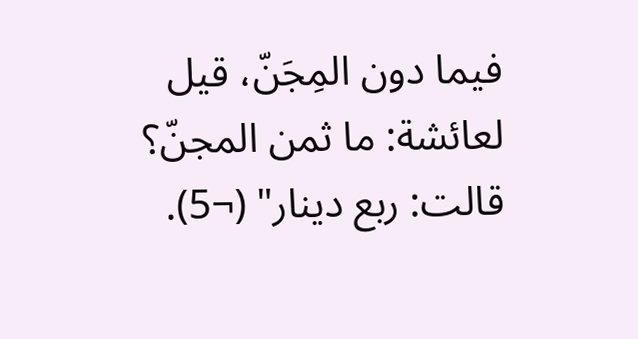فيما دون المِجَنّ، قيل لعائشة: ما ثمن المجنّ؟ قالت: ربع دينار" (¬5).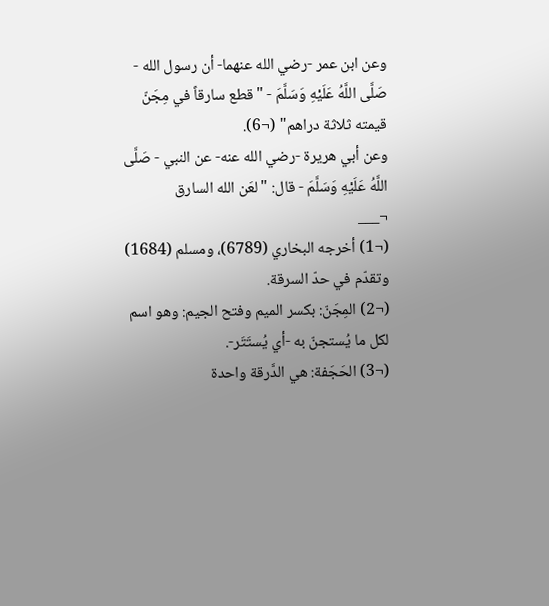وعن ابن عمر -رضي الله عنهما- أن رسول الله - صَلَّى اللَّهُ عَلَيْهِ وَسَلَّمَ - "قطع سارقاً في مِجَنّ قيمته ثلاثة دراهم" (¬6).
وعن أبي هريرة -رضي الله عنه- عن النبي - صَلَّى اللَّهُ عَلَيْهِ وَسَلَّمَ - قال: "لعَن الله السارق
¬___
(¬1) أخرجه البخاري (6789)، ومسلم (1684) وتقدّم في حدّ السرقة.
(¬2) المِجَنّ: بكسر الميم وفتح الجيم: وهو اسم لكل ما يُستجنّ به -أي يُستَتَر-.
(¬3) الحَجَفة: هي الدَّرقة واحدة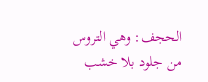الحجف: وهي التروس من جلود بلا خشب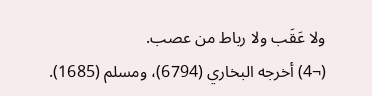ولا عَقَب ولا رباط من عصب.
(¬4) أخرجه البخاري (6794)، ومسلم (1685).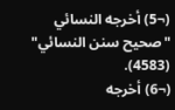(¬5) أخرجه النسائي "صحيح سنن النسائي" (4583).
(¬6) أخرجه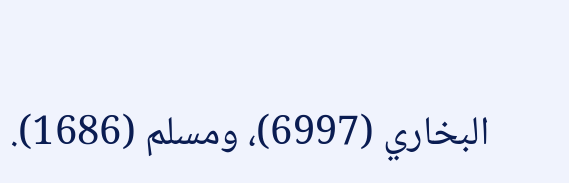البخاري (6997)، ومسلم (1686).